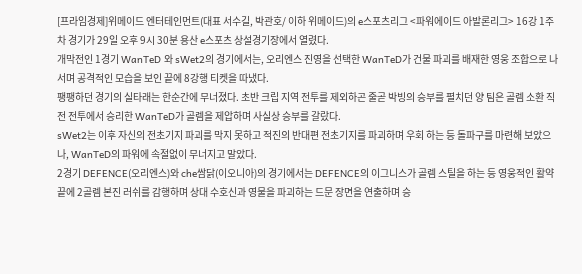[프라임경제]위메이드 엔터테인먼트(대표 서수길, 박관호/ 이하 위메이드)의 e스포츠리그 <파워에이드 아발론리그> 16강 1주차 경기가 29일 오후 9시 30분 용산 e스포츠 상설경기장에서 열렸다.
개막전인 1경기 WanTeD 와 sWet2의 경기에서는, 오리엔스 진영을 선택한 WanTeD가 건물 파괴를 배재한 영웅 조합으로 나서며 공격적인 모습을 보인 끝에 8강행 티켓을 따냈다.
팽팽하던 경기의 실타래는 한순간에 무너졌다. 초반 크립 지역 전투를 제외하곤 줄곧 박빙의 승부를 펼치던 양 팀은 골렘 소환 직전 전투에서 승리한 WanTeD가 골렘을 제압하며 사실상 승부를 갈랐다.
sWet2는 이후 자신의 전초기지 파괴를 막지 못하고 적진의 반대편 전초기지를 파괴하며 우회 하는 등 돌파구를 마련해 보았으나, WanTeD의 파워에 속절없이 무너지고 말았다.
2경기 DEFENCE(오리엔스)와 che쌈닭(이오니아)의 경기에서는 DEFENCE의 이그니스가 골렘 스틸을 하는 등 영웅적인 활약 끝에 2골렘 본진 러쉬를 감행하며 상대 수호신과 영물을 파괴하는 드문 장면을 연출하며 승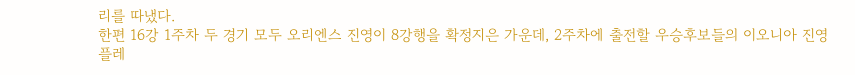리를 따냈다.
한편 16강 1주차 두 경기 모두 오리엔스 진영이 8강행을 확정지은 가운데, 2주차에 출전할 우승후보들의 이오니아 진영 플레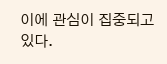이에 관심이 집중되고 있다.